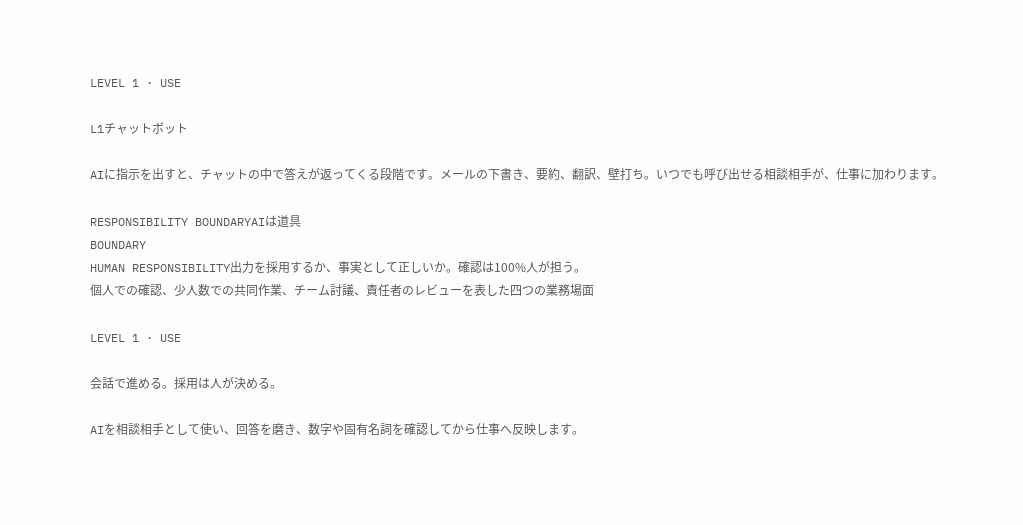LEVEL 1 · USE

L1チャットボット

AIに指示を出すと、チャットの中で答えが返ってくる段階です。メールの下書き、要約、翻訳、壁打ち。いつでも呼び出せる相談相手が、仕事に加わります。

RESPONSIBILITY BOUNDARYAIは道具
BOUNDARY
HUMAN RESPONSIBILITY出力を採用するか、事実として正しいか。確認は100%人が担う。
個人での確認、少人数での共同作業、チーム討議、責任者のレビューを表した四つの業務場面

LEVEL 1 · USE

会話で進める。採用は人が決める。

AIを相談相手として使い、回答を磨き、数字や固有名詞を確認してから仕事へ反映します。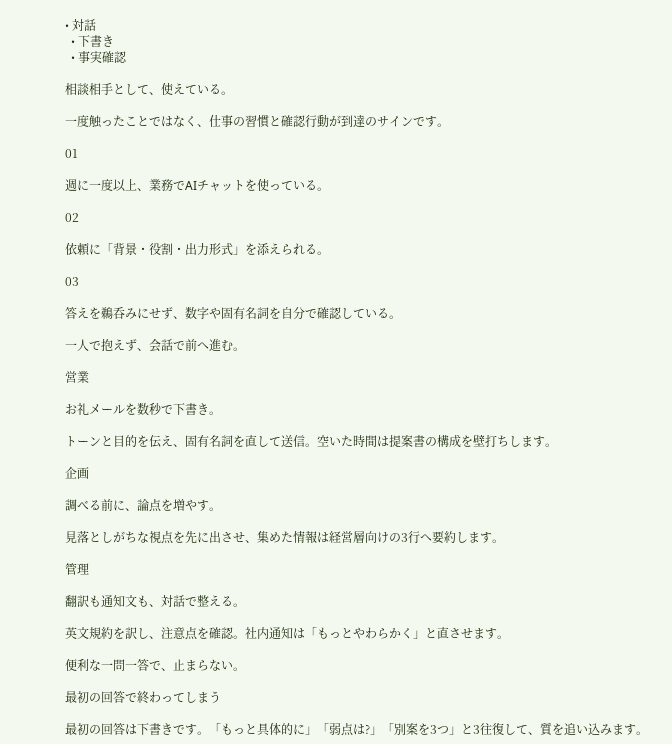• 対話
  • 下書き
  • 事実確認

相談相手として、使えている。

一度触ったことではなく、仕事の習慣と確認行動が到達のサインです。

01

週に一度以上、業務でAIチャットを使っている。

02

依頼に「背景・役割・出力形式」を添えられる。

03

答えを鵜呑みにせず、数字や固有名詞を自分で確認している。

一人で抱えず、会話で前へ進む。

営業

お礼メールを数秒で下書き。

トーンと目的を伝え、固有名詞を直して送信。空いた時間は提案書の構成を壁打ちします。

企画

調べる前に、論点を増やす。

見落としがちな視点を先に出させ、集めた情報は経営層向けの3行へ要約します。

管理

翻訳も通知文も、対話で整える。

英文規約を訳し、注意点を確認。社内通知は「もっとやわらかく」と直させます。

便利な一問一答で、止まらない。

最初の回答で終わってしまう

最初の回答は下書きです。「もっと具体的に」「弱点は?」「別案を3つ」と3往復して、質を追い込みます。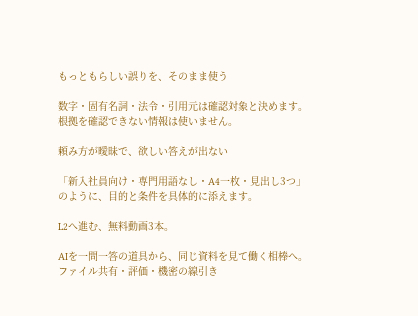もっともらしい誤りを、そのまま使う

数字・固有名詞・法令・引用元は確認対象と決めます。根拠を確認できない情報は使いません。

頼み方が曖昧で、欲しい答えが出ない

「新入社員向け・専門用語なし・A4一枚・見出し3つ」のように、目的と条件を具体的に添えます。

L2へ進む、無料動画3本。

AIを一問一答の道具から、同じ資料を見て働く相棒へ。ファイル共有・評価・機密の線引き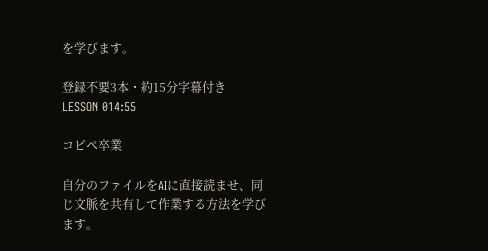を学びます。

登録不要3本・約15分字幕付き
LESSON 014:55

コピペ卒業

自分のファイルをAIに直接読ませ、同じ文脈を共有して作業する方法を学びます。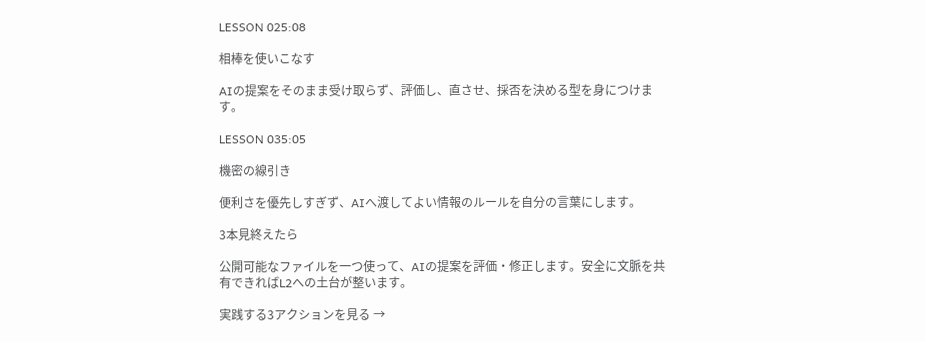LESSON 025:08

相棒を使いこなす

AIの提案をそのまま受け取らず、評価し、直させ、採否を決める型を身につけます。

LESSON 035:05

機密の線引き

便利さを優先しすぎず、AIへ渡してよい情報のルールを自分の言葉にします。

3本見終えたら

公開可能なファイルを一つ使って、AIの提案を評価・修正します。安全に文脈を共有できればL2への土台が整います。

実践する3アクションを見る →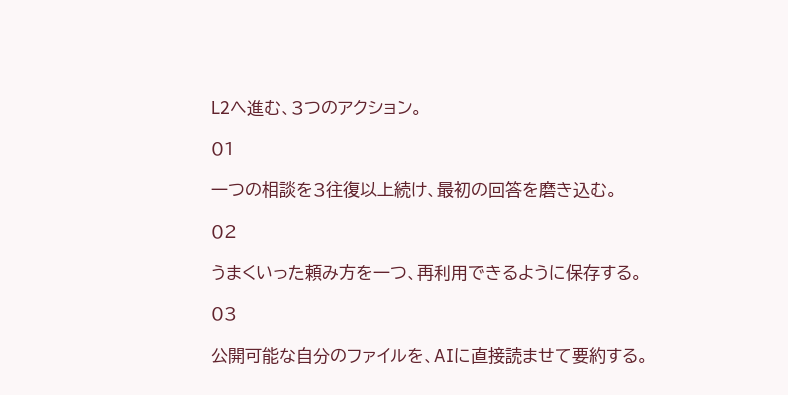L2へ進む、3つのアクション。

01

一つの相談を3往復以上続け、最初の回答を磨き込む。

02

うまくいった頼み方を一つ、再利用できるように保存する。

03

公開可能な自分のファイルを、AIに直接読ませて要約する。